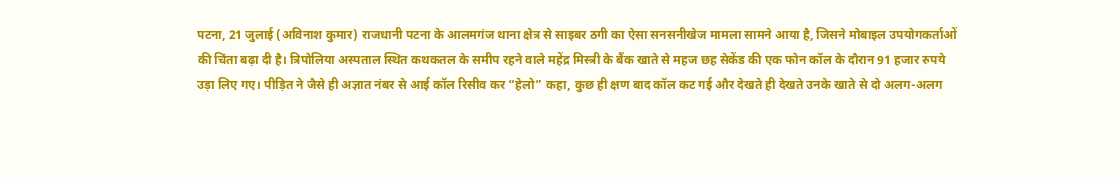पटना, 21 जुलाई (अविनाश कुमार) राजधानी पटना के आलमगंज थाना क्षेत्र से साइबर ठगी का ऐसा सनसनीखेज मामला सामने आया है, जिसने मोबाइल उपयोगकर्ताओं की चिंता बढ़ा दी है। त्रिपोलिया अस्पताल स्थित कथकतल के समीप रहने वाले महेंद्र मिस्त्री के बैंक खाते से महज छह सेकेंड की एक फोन कॉल के दौरान 91 हजार रुपये उड़ा लिए गए। पीड़ित ने जैसे ही अज्ञात नंबर से आई कॉल रिसीव कर “हेलो” कहा, कुछ ही क्षण बाद कॉल कट गई और देखते ही देखते उनके खाते से दो अलग-अलग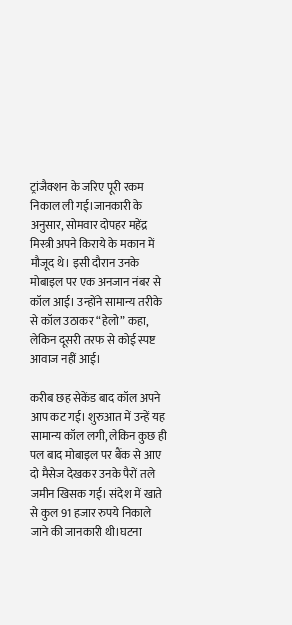ट्रांजैक्शन के जरिए पूरी रकम निकाल ली गई।जानकारी के अनुसार, सोमवार दोपहर महेंद्र मिस्त्री अपने किराये के मकान में मौजूद थे। इसी दौरान उनके मोबाइल पर एक अनजान नंबर से कॉल आई। उन्होंने सामान्य तरीके से कॉल उठाकर “हेलो” कहा, लेकिन दूसरी तरफ से कोई स्पष्ट आवाज नहीं आई।

करीब छह सेकेंड बाद कॉल अपने आप कट गई। शुरुआत में उन्हें यह सामान्य कॉल लगी, लेकिन कुछ ही पल बाद मोबाइल पर बैंक से आए दो मैसेज देखकर उनके पैरों तले जमीन खिसक गई। संदेश में खाते से कुल 91 हजार रुपये निकाले जाने की जानकारी थी।घटना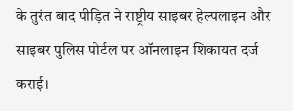के तुरंत बाद पीड़ित ने राष्ट्रीय साइबर हेल्पलाइन और साइबर पुलिस पोर्टल पर ऑनलाइन शिकायत दर्ज कराई।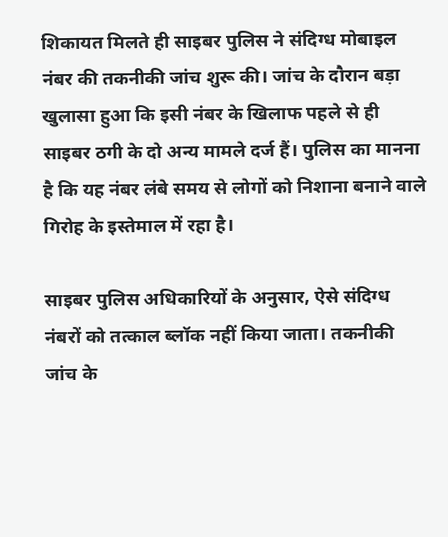शिकायत मिलते ही साइबर पुलिस ने संदिग्ध मोबाइल नंबर की तकनीकी जांच शुरू की। जांच के दौरान बड़ा खुलासा हुआ कि इसी नंबर के खिलाफ पहले से ही साइबर ठगी के दो अन्य मामले दर्ज हैं। पुलिस का मानना है कि यह नंबर लंबे समय से लोगों को निशाना बनाने वाले गिरोह के इस्तेमाल में रहा है।

साइबर पुलिस अधिकारियों के अनुसार, ऐसे संदिग्ध नंबरों को तत्काल ब्लॉक नहीं किया जाता। तकनीकी जांच के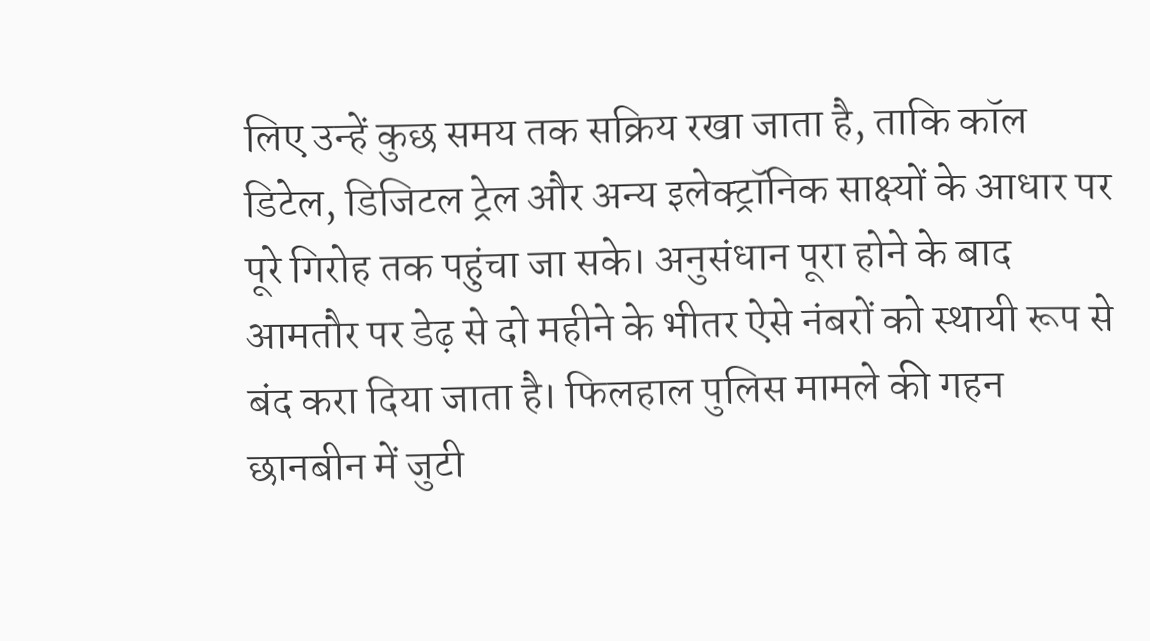लिए उन्हें कुछ समय तक सक्रिय रखा जाता है, ताकि कॉल डिटेल, डिजिटल ट्रेल और अन्य इलेक्ट्रॉनिक साक्ष्यों के आधार पर पूरे गिरोह तक पहुंचा जा सके। अनुसंधान पूरा होने के बाद आमतौर पर डेढ़ से दो महीने के भीतर ऐसे नंबरों को स्थायी रूप से बंद करा दिया जाता है। फिलहाल पुलिस मामले की गहन छानबीन में जुटी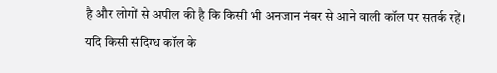है और लोगों से अपील की है कि किसी भी अनजान नंबर से आने वाली कॉल पर सतर्क रहें। यदि किसी संदिग्ध कॉल के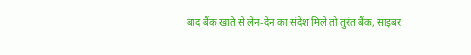बाद बैंक खाते से लेन-देन का संदेश मिले तो तुरंत बैंक, साइबर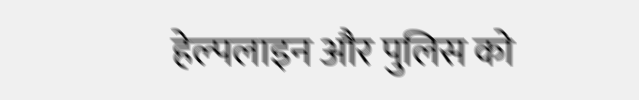हेल्पलाइन और पुलिस को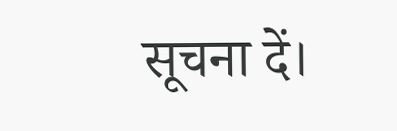सूचना दें।